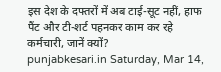इस देश के दफ्तरों में अब टाई-सूट नहीं, हाफ पैंट और टी-शर्ट पहनकर काम कर रहे कर्मचारी, जानें क्यों?
punjabkesari.in Saturday, Mar 14,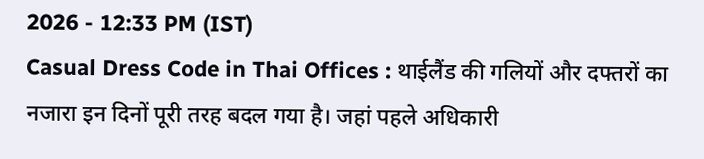2026 - 12:33 PM (IST)
Casual Dress Code in Thai Offices : थाईलैंड की गलियों और दफ्तरों का नजारा इन दिनों पूरी तरह बदल गया है। जहां पहले अधिकारी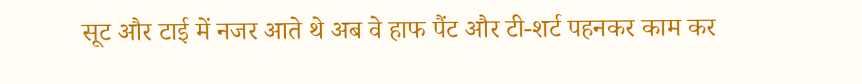सूट और टाई में नजर आते थे अब वे हाफ पैंट और टी-शर्ट पहनकर काम कर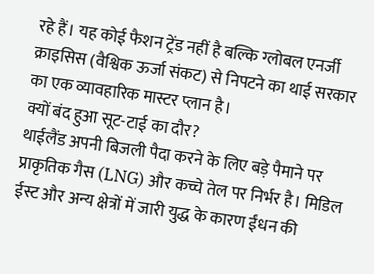रहे हैं। यह कोई फैशन ट्रेंड नहीं है बल्कि ग्लोबल एनर्जी क्राइसिस (वैश्विक ऊर्जा संकट) से निपटने का थाई सरकार का एक व्यावहारिक मास्टर प्लान है।
क्यों बंद हुआ सूट-टाई का दौर?
थाईलैंड अपनी बिजली पैदा करने के लिए बड़े पैमाने पर प्राकृतिक गैस (LNG) और कच्चे तेल पर निर्भर है। मिडिल ईस्ट और अन्य क्षेत्रों में जारी युद्ध के कारण ईंधन की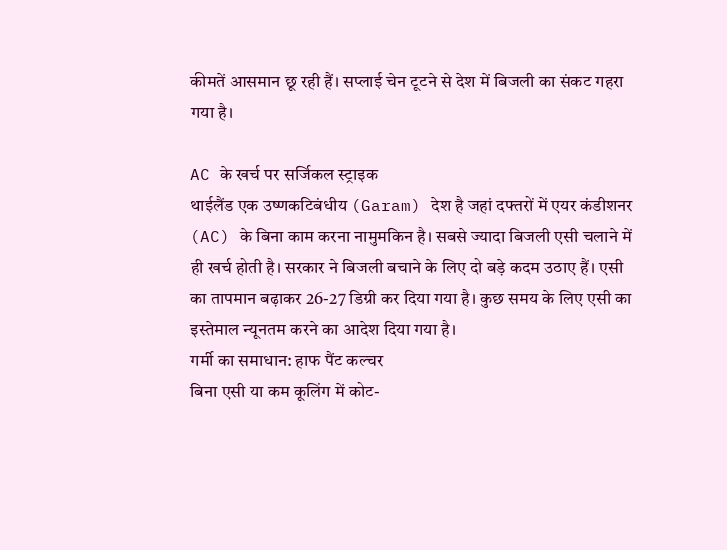कीमतें आसमान छू रही हैं। सप्लाई चेन टूटने से देश में बिजली का संकट गहरा गया है।

AC के खर्च पर सर्जिकल स्ट्राइक
थाईलैंड एक उष्णकटिबंधीय (Garam) देश है जहां दफ्तरों में एयर कंडीशनर (AC) के बिना काम करना नामुमकिन है। सबसे ज्यादा बिजली एसी चलाने में ही खर्च होती है। सरकार ने बिजली बचाने के लिए दो बड़े कदम उठाए हैं। एसी का तापमान बढ़ाकर 26-27 डिग्री कर दिया गया है। कुछ समय के लिए एसी का इस्तेमाल न्यूनतम करने का आदेश दिया गया है।
गर्मी का समाधान: हाफ पैंट कल्चर
बिना एसी या कम कूलिंग में कोट-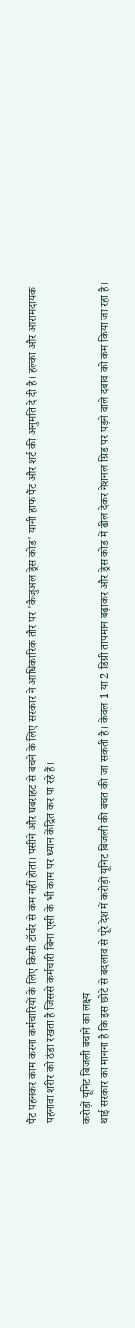पैंट पहनकर काम करना कर्मचारियों के लिए किसी टॉर्चर से कम नहीं होता। पसीने और घबराहट से बचने के लिए सरकार ने आधिकारिक तौर पर 'कैजुअल ड्रेस कोड' यानी हाफ पैंट और शर्ट की अनुमति दे दी है। हल्का और आरामदायक पहनावा शरीर को ठंडा रखता है जिससे कर्मचारी बिना एसी के भी काम पर ध्यान केंद्रित कर पा रहे हैं।

करोड़ों यूनिट बिजली बचाने का लक्ष्य
थाई सरकार का मानना है कि इस छोटे से बदलाव से पूरे देश में करोड़ों यूनिट बिजली की बचत की जा सकती है। केवल 1 या 2 डिग्री तापमान बढ़ाकर और ड्रेस कोड में ढील देकर नेशनल ग्रिड पर पड़ने वाले दबाव को कम किया जा रहा है।